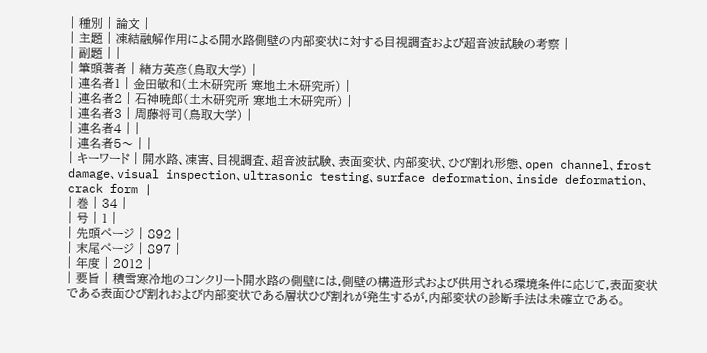| 種別 | 論文 |
| 主題 | 凍結融解作用による開水路側壁の内部変状に対する目視調査および超音波試験の考察 |
| 副題 | |
| 筆頭著者 | 緒方英彦(鳥取大学) |
| 連名者1 | 金田敏和(土木研究所 寒地土木研究所) |
| 連名者2 | 石神暁郎(土木研究所 寒地土木研究所) |
| 連名者3 | 周藤将司(鳥取大学) |
| 連名者4 | |
| 連名者5〜 | |
| キーワード | 開水路、凍害、目視調査、超音波試験、表面変状、内部変状、ひび割れ形態、open channel、frost damage、visual inspection、ultrasonic testing、surface deformation、inside deformation、crack form |
| 巻 | 34 |
| 号 | 1 |
| 先頭ページ | 892 |
| 末尾ページ | 897 |
| 年度 | 2012 |
| 要旨 | 積雪寒冷地のコンクリート開水路の側壁には,側壁の構造形式および供用される環境条件に応じて,表面変状である表面ひび割れおよび内部変状である層状ひび割れが発生するが,内部変状の診断手法は未確立である。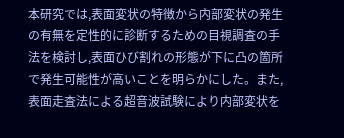本研究では,表面変状の特徴から内部変状の発生の有無を定性的に診断するための目視調査の手法を検討し,表面ひび割れの形態が下に凸の箇所で発生可能性が高いことを明らかにした。また,表面走査法による超音波試験により内部変状を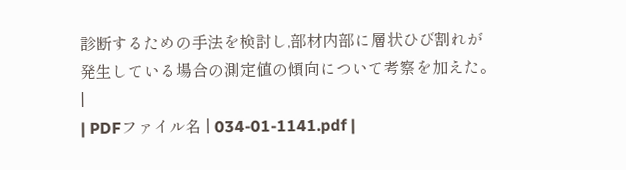診断するための手法を検討し,部材内部に層状ひび割れが発生している場合の測定値の傾向について考察を加えた。 |
| PDFファイル名 | 034-01-1141.pdf |